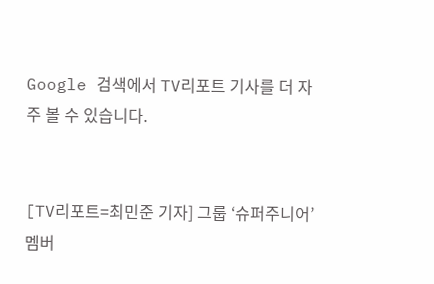Google 검색에서 TV리포트 기사를 더 자주 볼 수 있습니다.


[TV리포트=최민준 기자] 그룹 ‘슈퍼주니어’ 멤버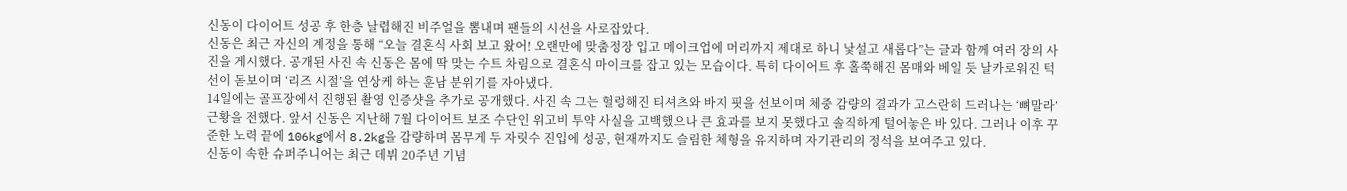신동이 다이어트 성공 후 한층 날렵해진 비주얼을 뽐내며 팬들의 시선을 사로잡았다.
신동은 최근 자신의 계정을 통해 “오늘 결혼식 사회 보고 왔어! 오랜만에 맞춤정장 입고 메이크업에 머리까지 제대로 하니 낯설고 새롭다”는 글과 함께 여러 장의 사진을 게시했다. 공개된 사진 속 신동은 몸에 딱 맞는 수트 차림으로 결혼식 마이크를 잡고 있는 모습이다. 특히 다이어트 후 홀쭉해진 몸매와 베일 듯 날카로워진 턱선이 돋보이며 ‘리즈 시절’을 연상케 하는 훈남 분위기를 자아냈다.
14일에는 골프장에서 진행된 촬영 인증샷을 추가로 공개했다. 사진 속 그는 헐렁해진 티셔츠와 바지 핏을 선보이며 체중 감량의 결과가 고스란히 드러나는 ‘뼈말라’ 근황을 전했다. 앞서 신동은 지난해 7월 다이어트 보조 수단인 위고비 투약 사실을 고백했으나 큰 효과를 보지 못했다고 솔직하게 털어놓은 바 있다. 그러나 이후 꾸준한 노력 끝에 106kg에서 8.2kg을 감량하며 몸무게 두 자릿수 진입에 성공, 현재까지도 슬림한 체형을 유지하며 자기관리의 정석을 보여주고 있다.
신동이 속한 슈퍼주니어는 최근 데뷔 20주년 기념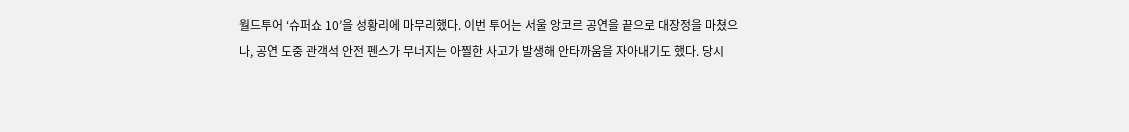월드투어 ‘슈퍼쇼 10’을 성황리에 마무리했다. 이번 투어는 서울 앙코르 공연을 끝으로 대장정을 마쳤으나, 공연 도중 관객석 안전 펜스가 무너지는 아찔한 사고가 발생해 안타까움을 자아내기도 했다. 당시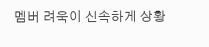멤버 려욱이 신속하게 상황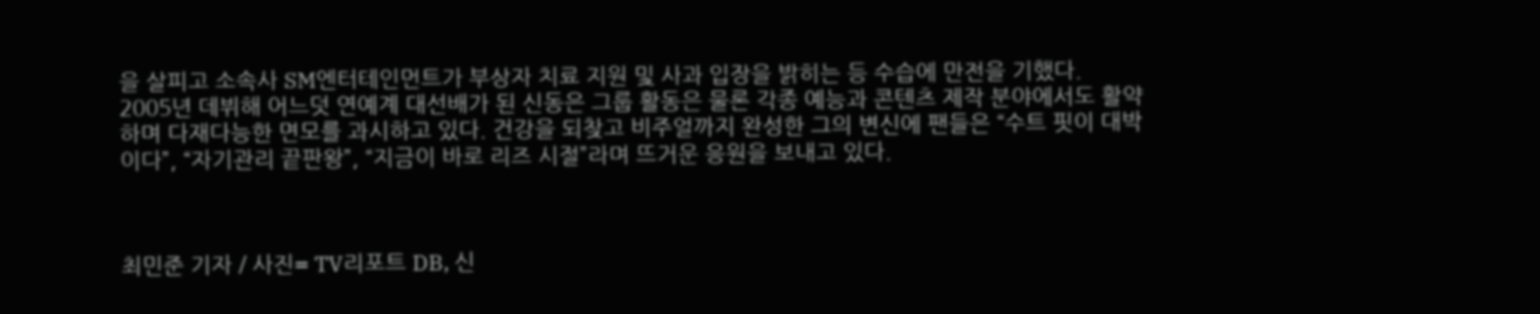을 살피고 소속사 SM엔터테인먼트가 부상자 치료 지원 및 사과 입장을 밝히는 등 수습에 만전을 기했다.
2005년 데뷔해 어느덧 연예계 대선배가 된 신동은 그룹 활동은 물론 각종 예능과 콘텐츠 제작 분야에서도 활약하며 다재다능한 면모를 과시하고 있다. 건강을 되찾고 비주얼까지 완성한 그의 변신에 팬들은 “수트 핏이 대박이다”, “자기관리 끝판왕”, “지금이 바로 리즈 시절”라며 뜨거운 응원을 보내고 있다.



최민준 기자 / 사진= TV리포트 DB, 신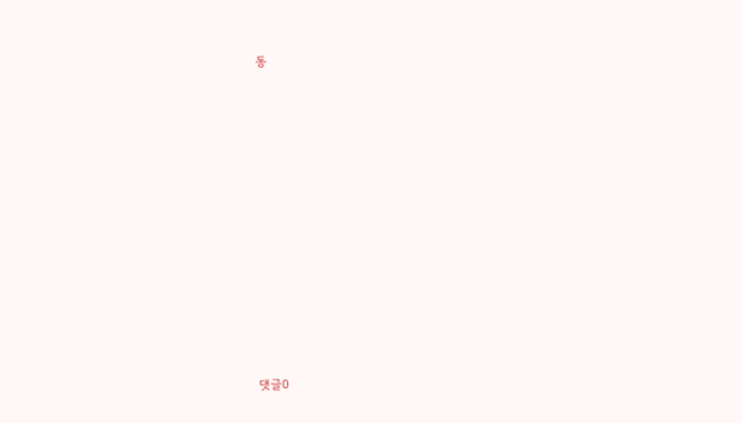동



















댓글0